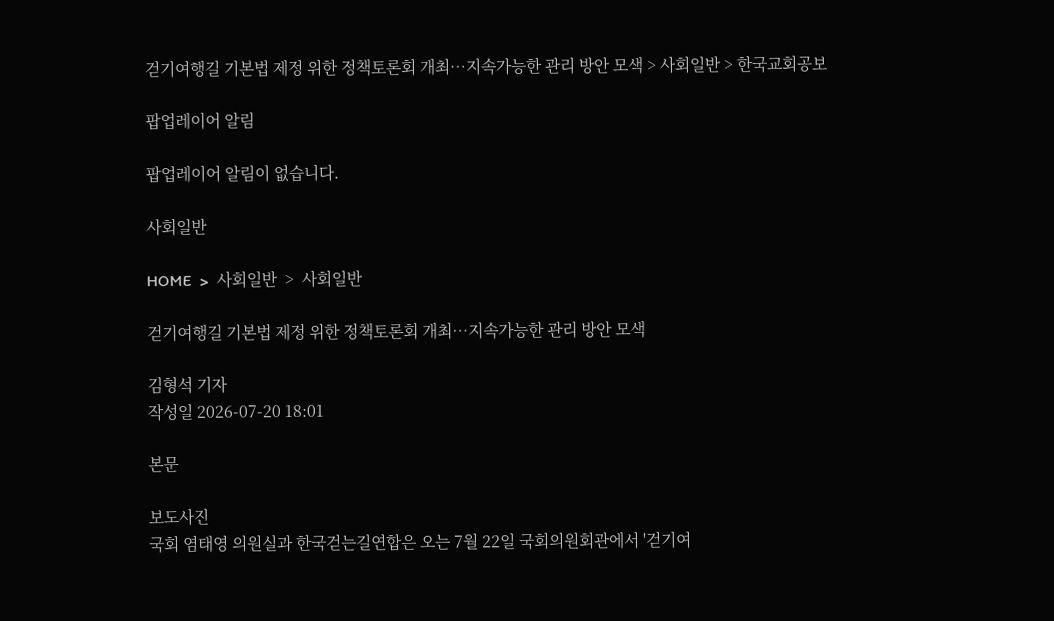걷기여행길 기본법 제정 위한 정책토론회 개최…지속가능한 관리 방안 모색 > 사회일반 > 한국교회공보

팝업레이어 알림

팝업레이어 알림이 없습니다.

사회일반

HOME  >  사회일반  >  사회일반

걷기여행길 기본법 제정 위한 정책토론회 개최…지속가능한 관리 방안 모색

김형석 기자
작성일 2026-07-20 18:01

본문

보도사진
국회 염태영 의원실과 한국걷는길연합은 오는 7월 22일 국회의원회관에서 '걷기여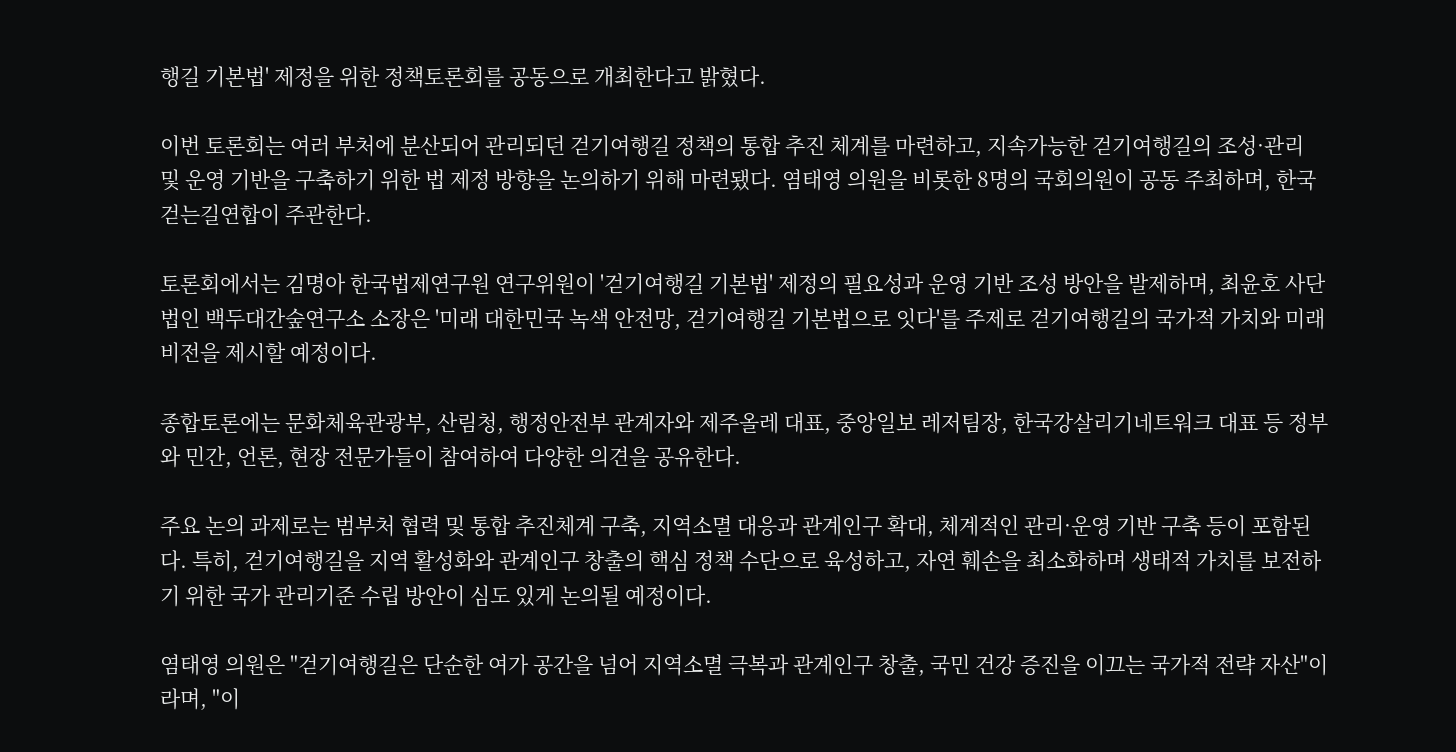행길 기본법' 제정을 위한 정책토론회를 공동으로 개최한다고 밝혔다.

이번 토론회는 여러 부처에 분산되어 관리되던 걷기여행길 정책의 통합 추진 체계를 마련하고, 지속가능한 걷기여행길의 조성·관리 및 운영 기반을 구축하기 위한 법 제정 방향을 논의하기 위해 마련됐다. 염태영 의원을 비롯한 8명의 국회의원이 공동 주최하며, 한국걷는길연합이 주관한다.

토론회에서는 김명아 한국법제연구원 연구위원이 '걷기여행길 기본법' 제정의 필요성과 운영 기반 조성 방안을 발제하며, 최윤호 사단법인 백두대간숲연구소 소장은 '미래 대한민국 녹색 안전망, 걷기여행길 기본법으로 잇다'를 주제로 걷기여행길의 국가적 가치와 미래 비전을 제시할 예정이다.

종합토론에는 문화체육관광부, 산림청, 행정안전부 관계자와 제주올레 대표, 중앙일보 레저팀장, 한국강살리기네트워크 대표 등 정부와 민간, 언론, 현장 전문가들이 참여하여 다양한 의견을 공유한다.

주요 논의 과제로는 범부처 협력 및 통합 추진체계 구축, 지역소멸 대응과 관계인구 확대, 체계적인 관리·운영 기반 구축 등이 포함된다. 특히, 걷기여행길을 지역 활성화와 관계인구 창출의 핵심 정책 수단으로 육성하고, 자연 훼손을 최소화하며 생태적 가치를 보전하기 위한 국가 관리기준 수립 방안이 심도 있게 논의될 예정이다.

염태영 의원은 "걷기여행길은 단순한 여가 공간을 넘어 지역소멸 극복과 관계인구 창출, 국민 건강 증진을 이끄는 국가적 전략 자산"이라며, "이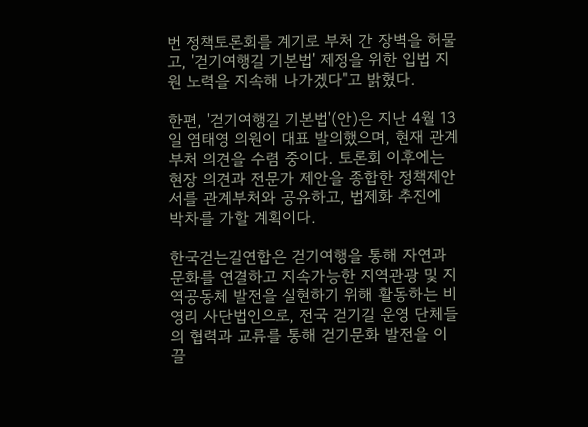번 정책토론회를 계기로 부처 간 장벽을 허물고, '걷기여행길 기본법' 제정을 위한 입법 지원 노력을 지속해 나가겠다"고 밝혔다.

한편, '걷기여행길 기본법'(안)은 지난 4월 13일 염태영 의원이 대표 발의했으며, 현재 관계부처 의견을 수렴 중이다. 토론회 이후에는 현장 의견과 전문가 제안을 종합한 정책제안서를 관계부처와 공유하고, 법제화 추진에 박차를 가할 계획이다.

한국걷는길연합은 걷기여행을 통해 자연과 문화를 연결하고 지속가능한 지역관광 및 지역공동체 발전을 실현하기 위해 활동하는 비영리 사단법인으로, 전국 걷기길 운영 단체들의 협력과 교류를 통해 걷기문화 발전을 이끌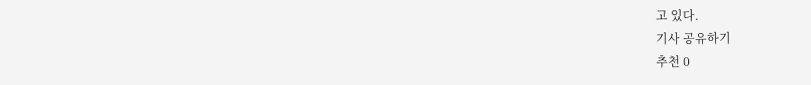고 있다.
기사 공유하기
추천 0